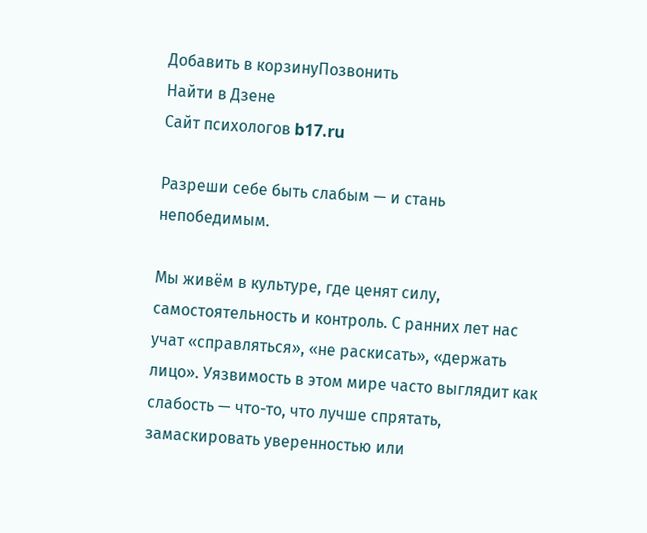Добавить в корзинуПозвонить
Найти в Дзене
Сайт психологов b17.ru

Разреши себе быть слабым — и стань непобедимым.

Мы живём в культуре, где ценят силу, самостоятельность и контроль. С ранних лет нас учат «справляться», «не раскисать», «держать лицо». Уязвимость в этом мире часто выглядит как слабость — что-то, что лучше спрятать, замаскировать уверенностью или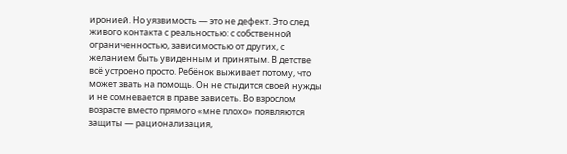иронией. Но уязвимость — это не дефект. Это след живого контакта с реальностью: с собственной ограниченностью, зависимостью от других, с желанием быть увиденным и принятым. В детстве всё устроено просто. Ребёнок выживает потому, что может звать на помощь. Он не стыдится своей нужды и не сомневается в праве зависеть. Во взрослом возрасте вместо прямого «мне плохо» появляются защиты — рационализация,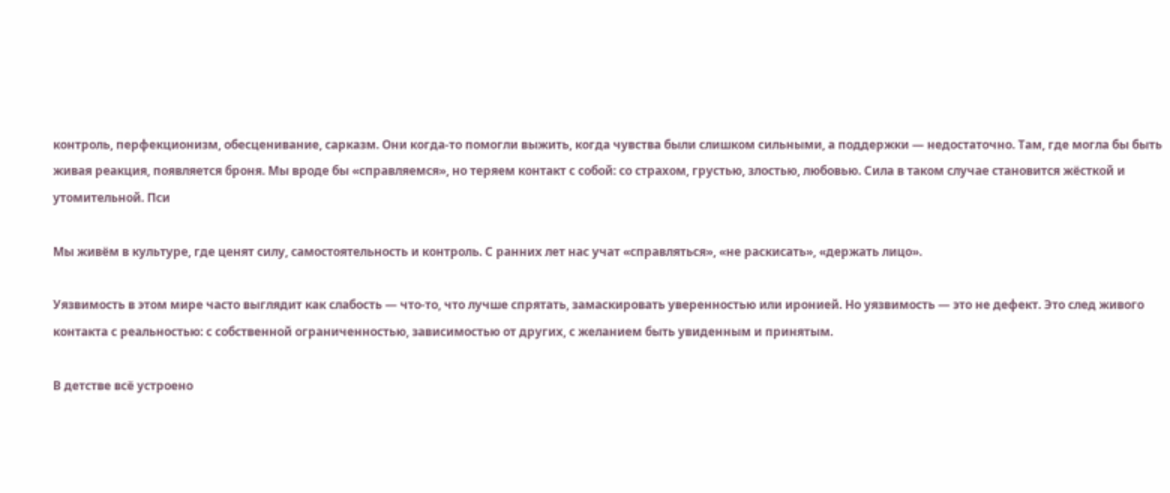контроль, перфекционизм, обесценивание, сарказм. Они когда-то помогли выжить, когда чувства были слишком сильными, а поддержки — недостаточно. Там, где могла бы быть живая реакция, появляется броня. Мы вроде бы «справляемся», но теряем контакт с собой: со страхом, грустью, злостью, любовью. Сила в таком случае становится жёсткой и утомительной. Пси

Мы живём в культуре, где ценят силу, самостоятельность и контроль. С ранних лет нас учат «справляться», «не раскисать», «держать лицо».

Уязвимость в этом мире часто выглядит как слабость — что-то, что лучше спрятать, замаскировать уверенностью или иронией. Но уязвимость — это не дефект. Это след живого контакта с реальностью: с собственной ограниченностью, зависимостью от других, с желанием быть увиденным и принятым.

В детстве всё устроено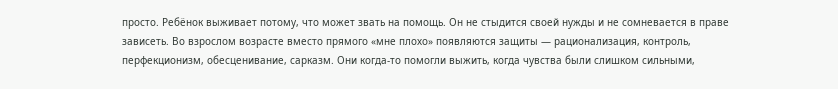просто. Ребёнок выживает потому, что может звать на помощь. Он не стыдится своей нужды и не сомневается в праве зависеть. Во взрослом возрасте вместо прямого «мне плохо» появляются защиты — рационализация, контроль, перфекционизм, обесценивание, сарказм. Они когда-то помогли выжить, когда чувства были слишком сильными,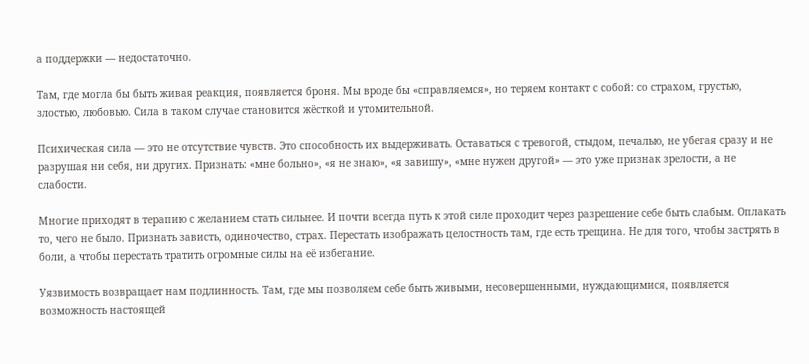а поддержки — недостаточно.

Там, где могла бы быть живая реакция, появляется броня. Мы вроде бы «справляемся», но теряем контакт с собой: со страхом, грустью, злостью, любовью. Сила в таком случае становится жёсткой и утомительной.

Психическая сила — это не отсутствие чувств. Это способность их выдерживать. Оставаться с тревогой, стыдом, печалью, не убегая сразу и не разрушая ни себя, ни других. Признать: «мне больно», «я не знаю», «я завишу», «мне нужен другой» — это уже признак зрелости, а не слабости.

Многие приходят в терапию с желанием стать сильнее. И почти всегда путь к этой силе проходит через разрешение себе быть слабым. Оплакать то, чего не было. Признать зависть, одиночество, страх. Перестать изображать целостность там, где есть трещина. Не для того, чтобы застрять в боли, а чтобы перестать тратить огромные силы на её избегание.

Уязвимость возвращает нам подлинность. Там, где мы позволяем себе быть живыми, несовершенными, нуждающимися, появляется возможность настоящей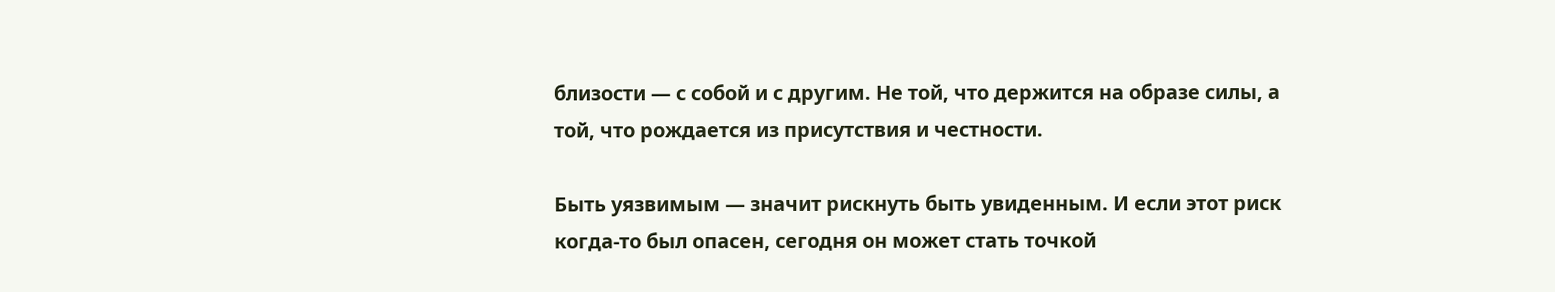близости — с собой и с другим. Не той, что держится на образе силы, а той, что рождается из присутствия и честности.

Быть уязвимым — значит рискнуть быть увиденным. И если этот риск когда-то был опасен, сегодня он может стать точкой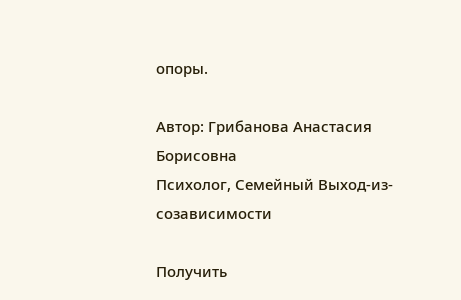опоры.

Автор: Грибанова Анастасия Борисовна
Психолог, Семейный Выход-из-созависимости

Получить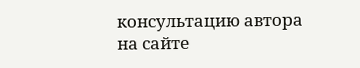консультацию автора на сайте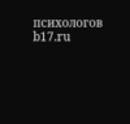психологов b17.ru